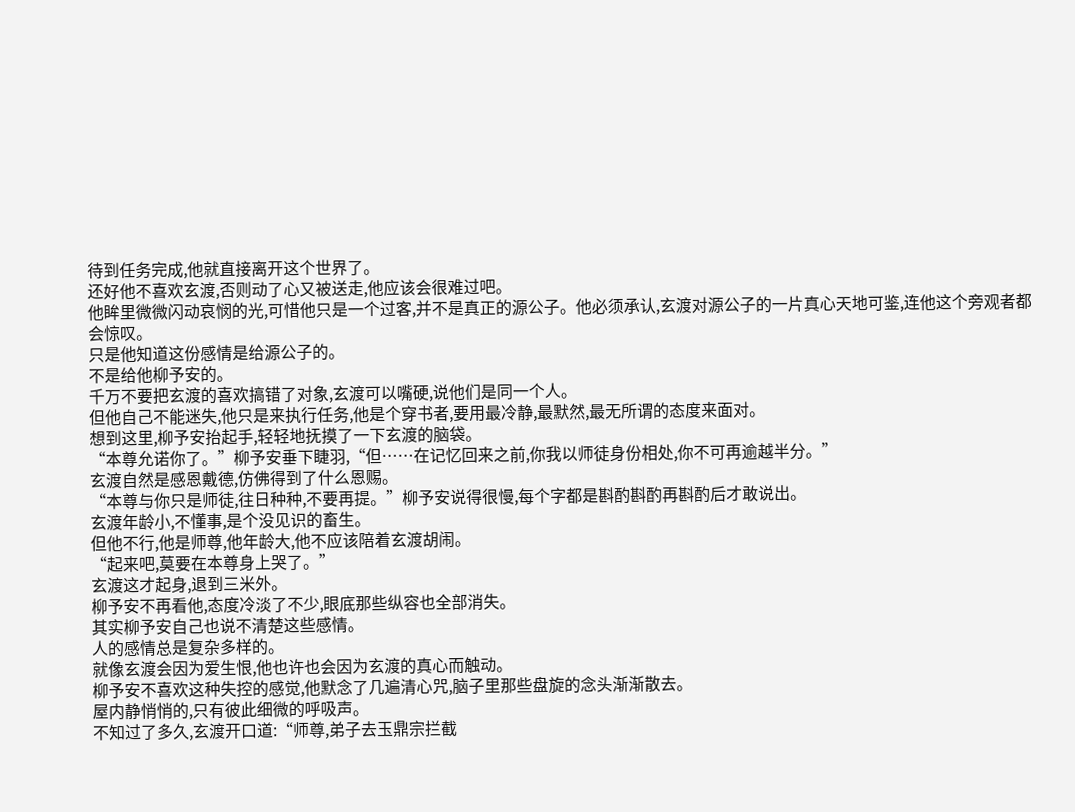待到任务完成,他就直接离开这个世界了。
还好他不喜欢玄渡,否则动了心又被送走,他应该会很难过吧。
他眸里微微闪动哀悯的光,可惜他只是一个过客,并不是真正的源公子。他必须承认,玄渡对源公子的一片真心天地可鉴,连他这个旁观者都会惊叹。
只是他知道这份感情是给源公子的。
不是给他柳予安的。
千万不要把玄渡的喜欢搞错了对象,玄渡可以嘴硬,说他们是同一个人。
但他自己不能迷失,他只是来执行任务,他是个穿书者,要用最冷静,最默然,最无所谓的态度来面对。
想到这里,柳予安抬起手,轻轻地抚摸了一下玄渡的脑袋。
“本尊允诺你了。”柳予安垂下睫羽,“但……在记忆回来之前,你我以师徒身份相处,你不可再逾越半分。”
玄渡自然是感恩戴德,仿佛得到了什么恩赐。
“本尊与你只是师徒,往日种种,不要再提。”柳予安说得很慢,每个字都是斟酌斟酌再斟酌后才敢说出。
玄渡年龄小,不懂事,是个没见识的畜生。
但他不行,他是师尊,他年龄大,他不应该陪着玄渡胡闹。
“起来吧,莫要在本尊身上哭了。”
玄渡这才起身,退到三米外。
柳予安不再看他,态度冷淡了不少,眼底那些纵容也全部消失。
其实柳予安自己也说不清楚这些感情。
人的感情总是复杂多样的。
就像玄渡会因为爱生恨,他也许也会因为玄渡的真心而触动。
柳予安不喜欢这种失控的感觉,他默念了几遍清心咒,脑子里那些盘旋的念头渐渐散去。
屋内静悄悄的,只有彼此细微的呼吸声。
不知过了多久,玄渡开口道:“师尊,弟子去玉鼎宗拦截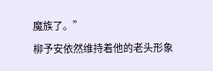魔族了。”
柳予安依然维持着他的老头形象